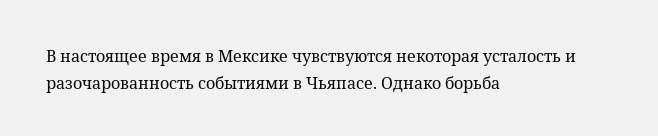В настоящее время в Мексике чувствуются некоторая усталость и разочарованность событиями в Чьяпасе. Однако борьба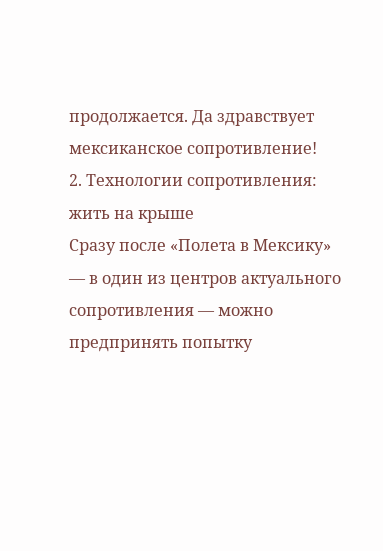продолжается. Да здравствует мексиканское сопротивление!
2. Технологии сопротивления: жить на крыше
Сразу после «Полета в Мексику» — в один из центров актуального сопротивления — можно предпринять попытку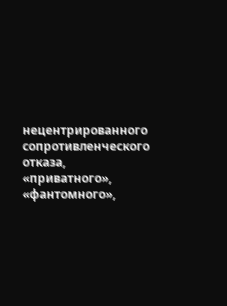нецентрированного сопротивленческого отказа, «приватного», «фантомного»,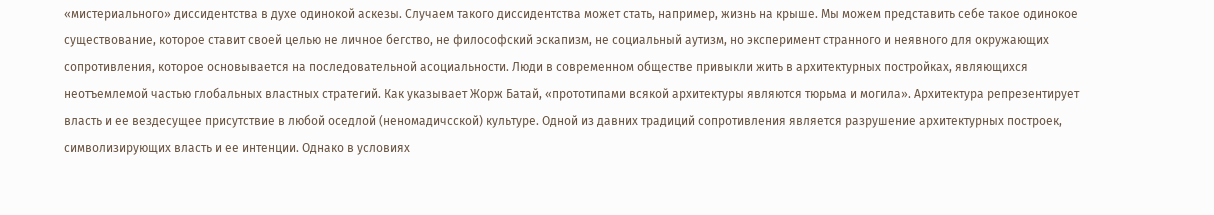«мистериального» диссидентства в духе одинокой аскезы. Случаем такого диссидентства может стать, например, жизнь на крыше. Мы можем представить себе такое одинокое существование, которое ставит своей целью не личное бегство, не философский эскапизм, не социальный аутизм, но эксперимент странного и неявного для окружающих сопротивления, которое основывается на последовательной асоциальности. Люди в современном обществе привыкли жить в архитектурных постройках, являющихся неотъемлемой частью глобальных властных стратегий. Как указывает Жорж Батай, «прототипами всякой архитектуры являются тюрьма и могила». Архитектура репрезентирует власть и ее вездесущее присутствие в любой оседлой (неномадичсской) культуре. Одной из давних традиций сопротивления является разрушение архитектурных построек, символизирующих власть и ее интенции. Однако в условиях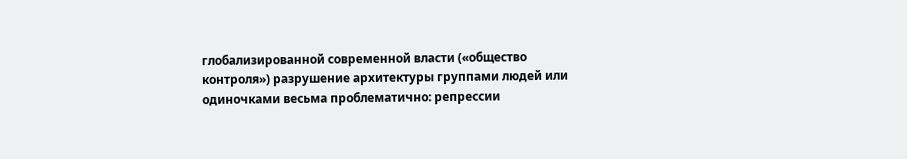глобализированной современной власти («общество контроля») разрушение архитектуры группами людей или одиночками весьма проблематично: репрессии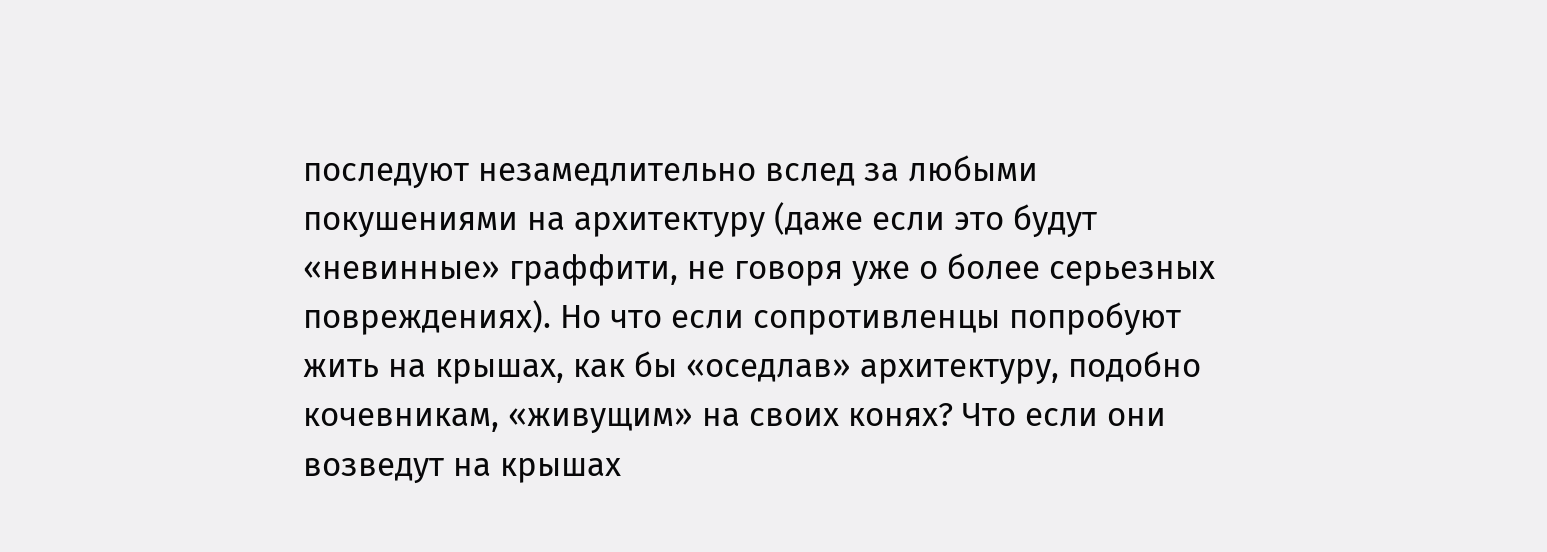последуют незамедлительно вслед за любыми покушениями на архитектуру (даже если это будут «невинные» граффити, не говоря уже о более серьезных повреждениях). Но что если сопротивленцы попробуют жить на крышах, как бы «оседлав» архитектуру, подобно кочевникам, «живущим» на своих конях? Что если они возведут на крышах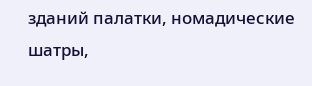зданий палатки, номадические шатры,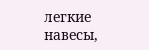легкие навесы,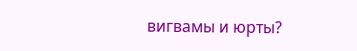вигвамы и юрты?